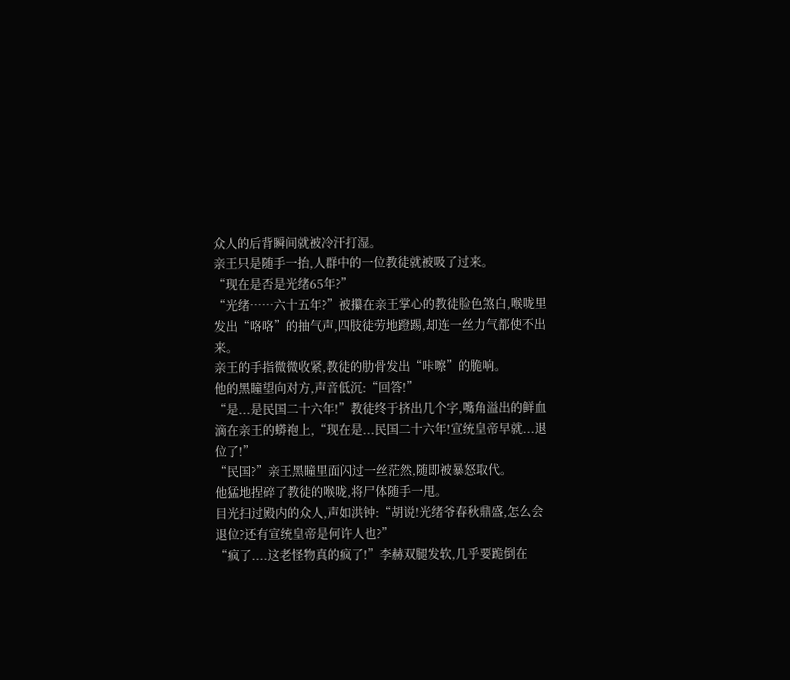众人的后背瞬间就被冷汗打湿。
亲王只是随手一抬,人群中的一位教徒就被吸了过来。
“现在是否是光绪65年?”
“光绪……六十五年?”被攥在亲王掌心的教徒脸色煞白,喉咙里发出“咯咯”的抽气声,四肢徒劳地蹬踢,却连一丝力气都使不出来。
亲王的手指微微收紧,教徒的肋骨发出“咔嚓”的脆响。
他的黑瞳望向对方,声音低沉:“回答!”
“是...是民国二十六年!”教徒终于挤出几个字,嘴角溢出的鲜血滴在亲王的蟒袍上,“现在是...民国二十六年!宣统皇帝早就...退位了!”
“民国?”亲王黑瞳里面闪过一丝茫然,随即被暴怒取代。
他猛地捏碎了教徒的喉咙,将尸体随手一甩。
目光扫过殿内的众人,声如洪钟:“胡说!光绪爷春秋鼎盛,怎么会退位?还有宣统皇帝是何许人也?”
“疯了....这老怪物真的疯了!”李赫双腿发软,几乎要跪倒在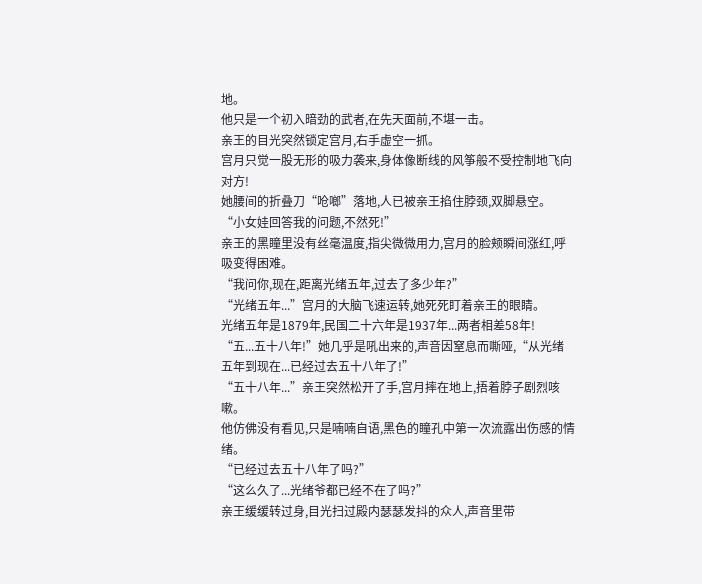地。
他只是一个初入暗劲的武者,在先天面前,不堪一击。
亲王的目光突然锁定宫月,右手虚空一抓。
宫月只觉一股无形的吸力袭来,身体像断线的风筝般不受控制地飞向对方!
她腰间的折叠刀“呛啷”落地,人已被亲王掐住脖颈,双脚悬空。
“小女娃回答我的问题,不然死!”
亲王的黑瞳里没有丝毫温度,指尖微微用力,宫月的脸颊瞬间涨红,呼吸变得困难。
“我问你,现在,距离光绪五年,过去了多少年?”
“光绪五年...”宫月的大脑飞速运转,她死死盯着亲王的眼睛。
光绪五年是1879年,民国二十六年是1937年...两者相差58年!
“五...五十八年!”她几乎是吼出来的,声音因窒息而嘶哑,“从光绪五年到现在...已经过去五十八年了!”
“五十八年...”亲王突然松开了手,宫月摔在地上,捂着脖子剧烈咳嗽。
他仿佛没有看见,只是喃喃自语,黑色的瞳孔中第一次流露出伤感的情绪。
“已经过去五十八年了吗?”
“这么久了...光绪爷都已经不在了吗?”
亲王缓缓转过身,目光扫过殿内瑟瑟发抖的众人,声音里带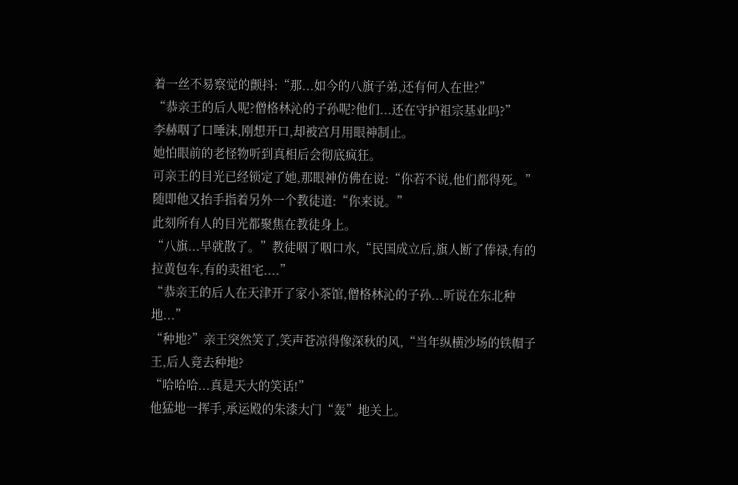着一丝不易察觉的颤抖:“那...如今的八旗子弟,还有何人在世?”
“恭亲王的后人呢?僧格林沁的子孙呢?他们...还在守护祖宗基业吗?”
李赫咽了口唾沫,刚想开口,却被宫月用眼神制止。
她怕眼前的老怪物听到真相后会彻底疯狂。
可亲王的目光已经锁定了她,那眼神仿佛在说:“你若不说,他们都得死。”
随即他又抬手指着另外一个教徒道:“你来说。”
此刻所有人的目光都聚焦在教徒身上。
“八旗...早就散了。”教徒咽了咽口水,“民国成立后,旗人断了俸禄,有的拉黄包车,有的卖祖宅....”
“恭亲王的后人在天津开了家小茶馆,僧格林沁的子孙...听说在东北种地...”
“种地?”亲王突然笑了,笑声苍凉得像深秋的风,“当年纵横沙场的铁帽子王,后人竟去种地?
“哈哈哈...真是天大的笑话!”
他猛地一挥手,承运殿的朱漆大门“轰”地关上。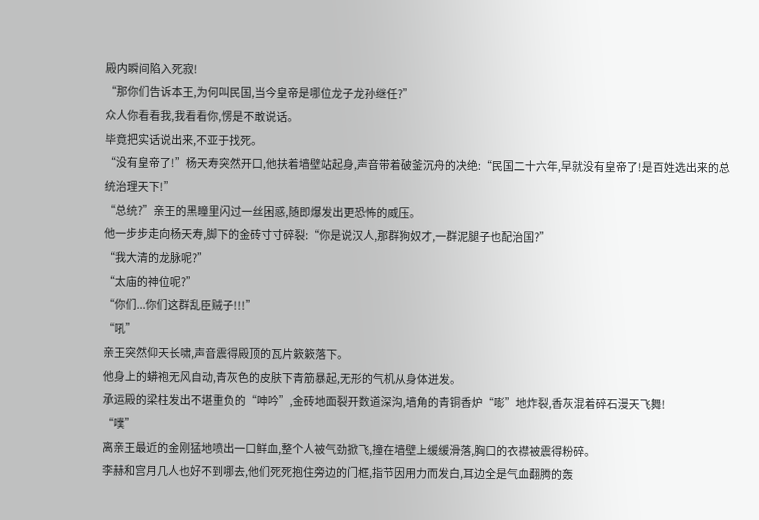殿内瞬间陷入死寂!
“那你们告诉本王,为何叫民国,当今皇帝是哪位龙子龙孙继任?”
众人你看看我,我看看你,愣是不敢说话。
毕竟把实话说出来,不亚于找死。
“没有皇帝了!”杨天寿突然开口,他扶着墙壁站起身,声音带着破釜沉舟的决绝:“民国二十六年,早就没有皇帝了!是百姓选出来的总统治理天下!”
“总统?”亲王的黑瞳里闪过一丝困惑,随即爆发出更恐怖的威压。
他一步步走向杨天寿,脚下的金砖寸寸碎裂:“你是说汉人,那群狗奴才,一群泥腿子也配治国?”
“我大清的龙脉呢?”
“太庙的神位呢?”
“你们...你们这群乱臣贼子!!!”
“吼”
亲王突然仰天长啸,声音震得殿顶的瓦片簌簌落下。
他身上的蟒袍无风自动,青灰色的皮肤下青筋暴起,无形的气机从身体迸发。
承运殿的梁柱发出不堪重负的“呻吟”,金砖地面裂开数道深沟,墙角的青铜香炉“嘭”地炸裂,香灰混着碎石漫天飞舞!
“噗”
离亲王最近的金刚猛地喷出一口鲜血,整个人被气劲掀飞,撞在墙壁上缓缓滑落,胸口的衣襟被震得粉碎。
李赫和宫月几人也好不到哪去,他们死死抱住旁边的门框,指节因用力而发白,耳边全是气血翻腾的轰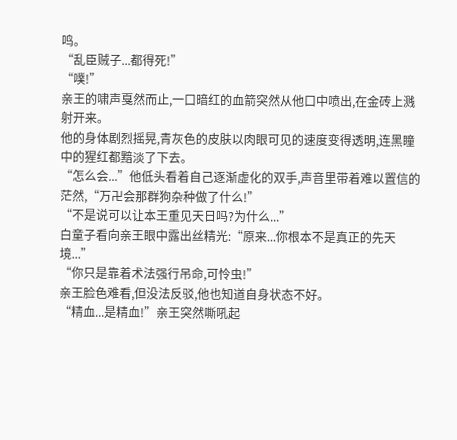鸣。
“乱臣贼子...都得死!”
“噗!”
亲王的啸声戛然而止,一口暗红的血箭突然从他口中喷出,在金砖上溅射开来。
他的身体剧烈摇晃,青灰色的皮肤以肉眼可见的速度变得透明,连黑瞳中的猩红都黯淡了下去。
“怎么会...”他低头看着自己逐渐虚化的双手,声音里带着难以置信的茫然,“万卍会那群狗杂种做了什么!”
“不是说可以让本王重见天日吗?为什么...”
白童子看向亲王眼中露出丝精光:“原来...你根本不是真正的先天境...”
“你只是靠着术法强行吊命,可怜虫!”
亲王脸色难看,但没法反驳,他也知道自身状态不好。
“精血...是精血!”亲王突然嘶吼起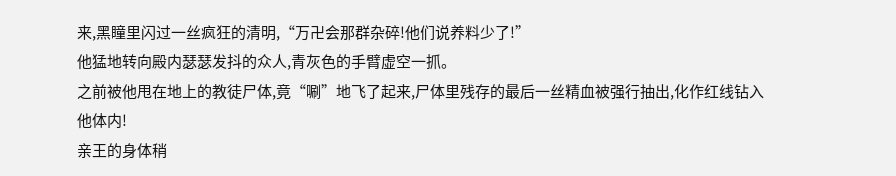来,黑瞳里闪过一丝疯狂的清明,“万卍会那群杂碎!他们说养料少了!”
他猛地转向殿内瑟瑟发抖的众人,青灰色的手臂虚空一抓。
之前被他甩在地上的教徒尸体,竟“唰”地飞了起来,尸体里残存的最后一丝精血被强行抽出,化作红线钻入他体内!
亲王的身体稍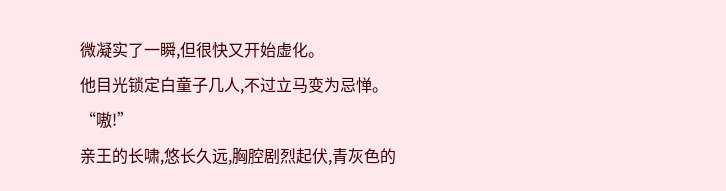微凝实了一瞬,但很快又开始虚化。
他目光锁定白童子几人,不过立马变为忌惮。
“嗷!”
亲王的长啸,悠长久远,胸腔剧烈起伏,青灰色的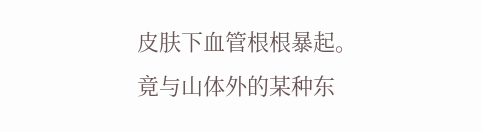皮肤下血管根根暴起。
竟与山体外的某种东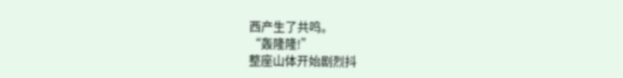西产生了共鸣。
“轰隆隆!”
整座山体开始剧烈抖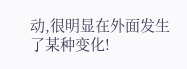动,很明显在外面发生了某种变化!